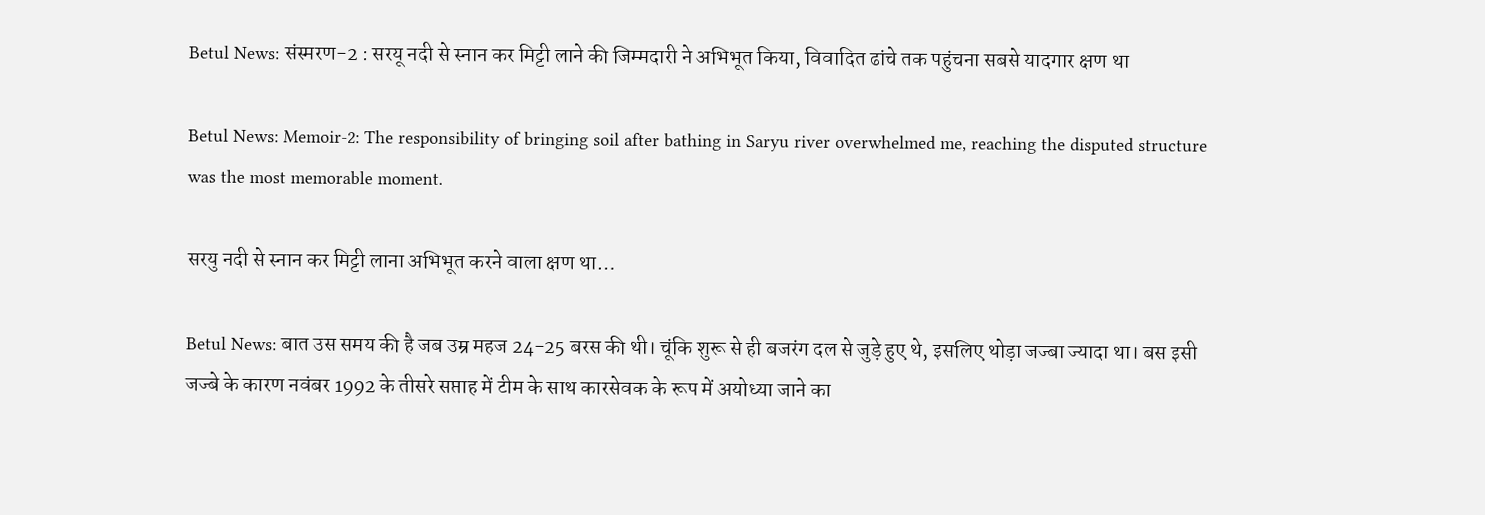Betul News: संस्मरण-2 : सरयू नदी से स्नान कर मिट्टी लाने की जिम्मदारी ने अभिभूत किया, विवादित ढांचे तक पहुंचना सबसे यादगार क्षण था

Betul News: Memoir-2: The responsibility of bringing soil after bathing in Saryu river overwhelmed me, reaching the disputed structure was the most memorable moment.

सरयु नदी से स्नान कर मिट्टी लाना अभिभूत करने वाला क्षण था…

Betul News: बात उस समय की है जब उम्र महज 24-25 बरस की थी। चूंकि शुरू से ही बजरंग दल से जुड़े हुए थे, इसलिए थोड़ा जज्बा ज्यादा था। बस इसी जज्बे के कारण नवंबर 1992 के तीसरे सप्ताह में टीम के साथ कारसेवक के रूप में अयोध्या जाने का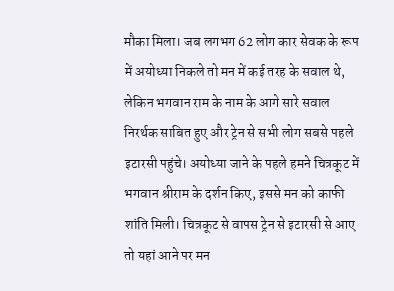मौका मिला। जब लगभग 62 लोग कार सेवक के रूप में अयोध्या निकले तो मन में कई तरह के सवाल थे, लेकिन भगवान राम के नाम के आगे सारे सवाल निरर्थक साबित हुए और ट्रेन से सभी लोग सबसे पहले इटारसी पहुंचे। अयोध्या जाने के पहले हमने चित्रकूट में भगवान श्रीराम के दर्शन किए, इससे मन को काफी शांति मिली। चित्रकूट से वापस ट्रेन से इटारसी से आए तो यहां आने पर मन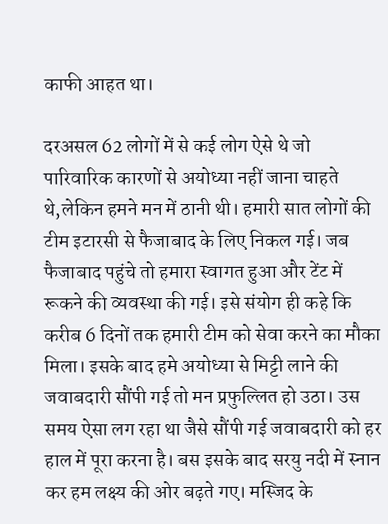काफी आहत था।

दरअसल 62 लोगों में से कई लोग ऐसे थे जो पारिवारिक कारणों से अयोध्या नहीं जाना चाहते थे,लेकिन हमने मन में ठानी थी। हमारी सात लोगों की टीम इटारसी से फैजाबाद के लिए निकल गई। जब फैजाबाद पहुंचे तो हमारा स्वागत हुआ और टेंट में रूकने की व्यवस्था की गई। इसे संयोग ही कहे कि करीब 6 दिनों तक हमारी टीम को सेवा करने का मौका मिला। इसके बाद हमे अयोध्या से मिट्टी लाने की जवाबदारी सौंपी गई तो मन प्रफुल्लित हो उठा। उस समय ऐसा लग रहा था जैसे सौंपी गई जवाबदारी को हर हाल में पूरा करना है। बस इसके बाद सरयु नदी में स्नान कर हम लक्ष्य की ओर बढ़ते गए। मस्जिद के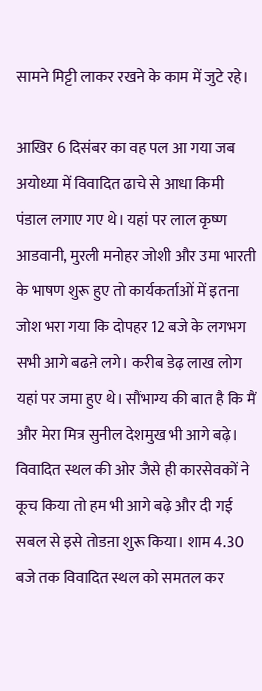सामने मिट्टी लाकर रखने के काम में जुटे रहे।

आखिर 6 दिसंबर का वह पल आ गया जब अयोध्या में विवादित ढाचे से आधा किमी पंडाल लगाए गए थे। यहां पर लाल कृष्ण आडवानी, मुरली मनोहर जोशी और उमा भारती के भाषण शुरू हुए तो कार्यकर्ताओं में इतना जोश भरा गया कि दोपहर 12 बजे के लगभग सभी आगे बढऩे लगे। करीब डेढ़ लाख लोग यहां पर जमा हुए थे। सौंभाग्य की बात है कि मैं और मेरा मित्र सुनील देशमुख भी आगे बढ़े। विवादित स्थल की ओर जैसे ही कारसेवकों ने कूच किया तो हम भी आगे बढ़े और दी गई सबल से इसे तोडऩा शुरू किया। शाम 4.30 बजे तक विवादित स्थल को समतल कर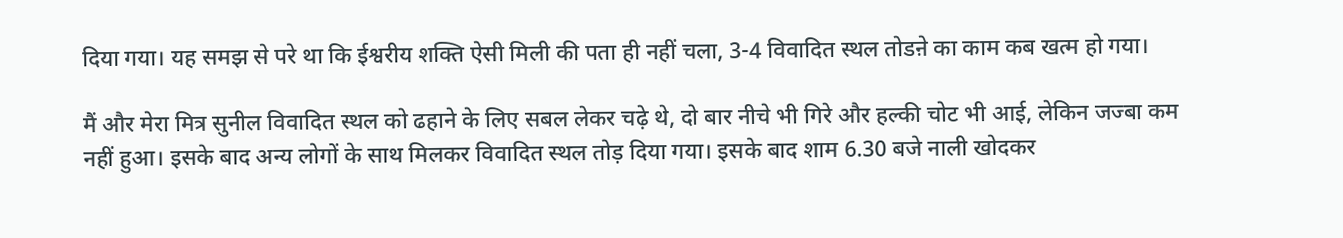दिया गया। यह समझ से परे था कि ईश्वरीय शक्ति ऐसी मिली की पता ही नहीं चला, 3-4 विवादित स्थल तोडऩे का काम कब खत्म हो गया।

मैं और मेरा मित्र सुनील विवादित स्थल को ढहाने के लिए सबल लेकर चढ़े थे, दो बार नीचे भी गिरे और हल्की चोट भी आई, लेकिन जज्बा कम नहीं हुआ। इसके बाद अन्य लोगों के साथ मिलकर विवादित स्थल तोड़ दिया गया। इसके बाद शाम 6.30 बजे नाली खोदकर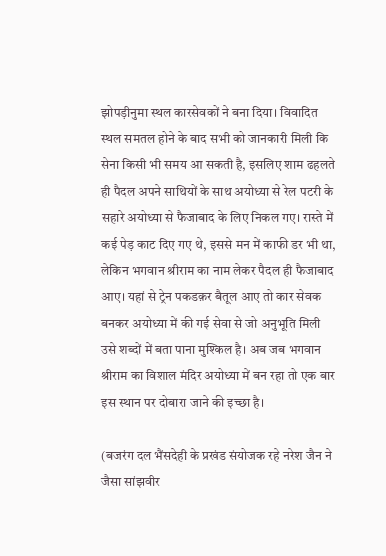झोपड़ीनुमा स्थल कारसेवकों ने बना दिया। विवादित स्थल समतल होने के बाद सभी को जानकारी मिली कि सेना किसी भी समय आ सकती है, इसलिए शाम ढहलते ही पैदल अपने साथियों के साथ अयोध्या से रेल पटरी के सहारे अयोध्या से फैजाबाद के लिए निकल गए। रास्ते में कई पेड़ काट दिए गए थे, इससे मन में काफी डर भी था, लेकिन भगवान श्रीराम का नाम लेकर पैदल ही फैजाबाद आए। यहां से ट्रेन पकडक़र बैतूल आए तो कार सेवक बनकर अयोध्या में की गई सेवा से जो अनुभूति मिली उसे शब्दों में बता पाना मुश्किल है। अब जब भगवान श्रीराम का विशाल मंदिर अयोध्या में बन रहा तो एक बार इस स्थान पर दोबारा जाने की इच्छा है।

(बजरंग दल भैंसदेही के प्रखंड संयोजक रहे नरेश जैन ने जैसा सांझवीर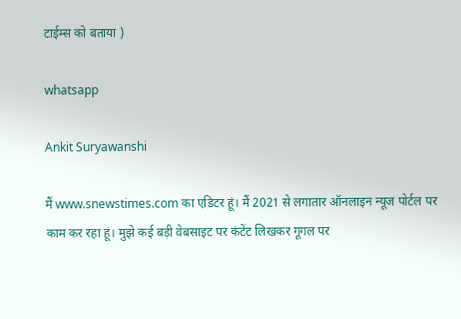टाईम्स को बताया )

whatsapp

Ankit Suryawanshi

मैं www.snewstimes.com का एडिटर हूं। मैं 2021 से लगातार ऑनलाइन न्यूज पोर्टल पर काम कर रहा हूं। मुझे कई बड़ी वेबसाइट पर कंटेंट लिखकर गूगल पर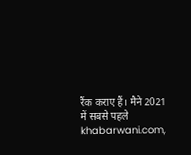रैंक कराए हैं। मैने 2021 में सबसे पहले khabarwani.com,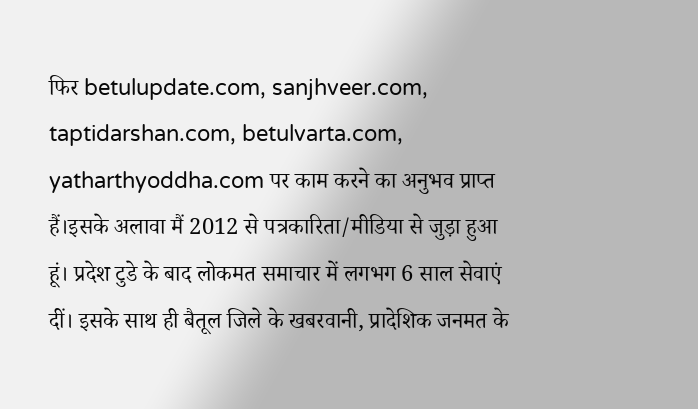फिर betulupdate.com, sanjhveer.com, taptidarshan.com, betulvarta.com, yatharthyoddha.com पर काम करने का अनुभव प्राप्त हैं।इसके अलावा मैं 2012 से पत्रकारिता/मीडिया से जुड़ा हुआ हूं। प्रदेश टुडे के बाद लोकमत समाचार में लगभग 6 साल सेवाएं दीं। इसके साथ ही बैतूल जिले के खबरवानी, प्रादेशिक जनमत के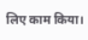लिए काम किया।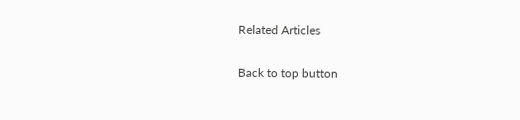Related Articles

Back to top button